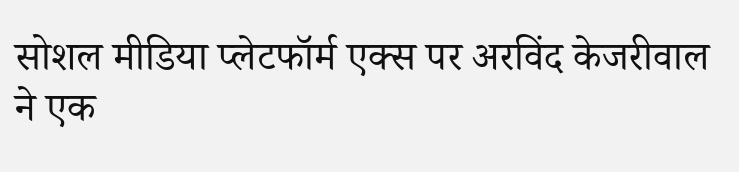सोशल मीडिया प्लेटफॉर्म एक्स पर अरविंद केजरीवाल ने एक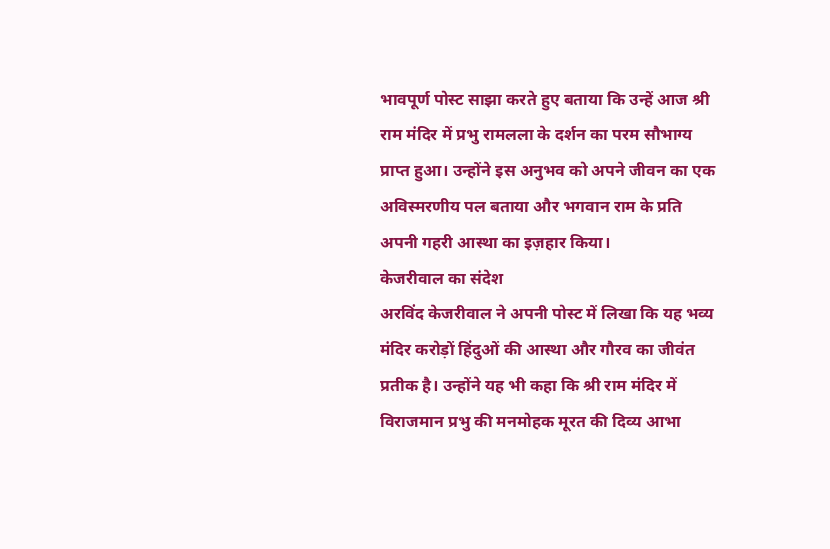भावपूर्ण पोस्ट साझा करते हुए बताया कि उन्हें आज श्री राम मंदिर में प्रभु रामलला के दर्शन का परम सौभाग्य प्राप्त हुआ। उन्होंने इस अनुभव को अपने जीवन का एक अविस्मरणीय पल बताया और भगवान राम के प्रति अपनी गहरी आस्था का इज़हार किया।
केजरीवाल का संदेश
अरविंद केजरीवाल ने अपनी पोस्ट में लिखा कि यह भव्य मंदिर करोड़ों हिंदुओं की आस्था और गौरव का जीवंत प्रतीक है। उन्होंने यह भी कहा कि श्री राम मंदिर में विराजमान प्रभु की मनमोहक मूरत की दिव्य आभा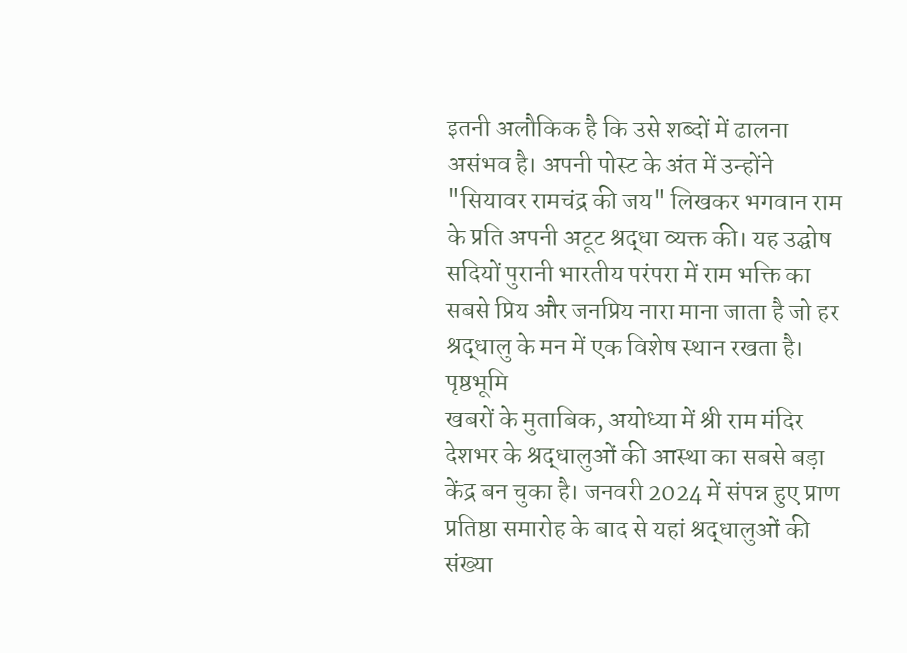इतनी अलौकिक है कि उसे शब्दों में ढालना असंभव है। अपनी पोस्ट के अंत में उन्होंने "सियावर रामचंद्र की जय" लिखकर भगवान राम के प्रति अपनी अटूट श्रद्धा व्यक्त की। यह उद्घोष सदियों पुरानी भारतीय परंपरा में राम भक्ति का सबसे प्रिय और जनप्रिय नारा माना जाता है जो हर श्रद्धालु के मन में एक विशेष स्थान रखता है।
पृष्ठभूमि
खबरों के मुताबिक, अयोध्या में श्री राम मंदिर देशभर के श्रद्धालुओं की आस्था का सबसे बड़ा केंद्र बन चुका है। जनवरी 2024 में संपन्न हुए प्राण प्रतिष्ठा समारोह के बाद से यहां श्रद्धालुओं की संख्या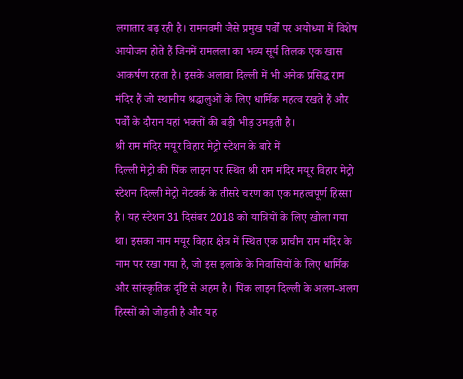लगातार बढ़ रही है। रामनवमी जैसे प्रमुख पर्वों पर अयोध्या में विशेष आयोजन होते हैं जिनमें रामलला का भव्य सूर्य तिलक एक खास आकर्षण रहता है। इसके अलावा दिल्ली में भी अनेक प्रसिद्ध राम मंदिर हैं जो स्थानीय श्रद्धालुओं के लिए धार्मिक महत्व रखते हैं और पर्वों के दौरान यहां भक्तों की बड़ी भीड़ उमड़ती है।
श्री राम मंदिर मयूर विहार मेट्रो स्टेशन के बारे में
दिल्ली मेट्रो की पिंक लाइन पर स्थित श्री राम मंदिर मयूर विहार मेट्रो स्टेशन दिल्ली मेट्रो नेटवर्क के तीसरे चरण का एक महत्वपूर्ण हिस्सा है। यह स्टेशन 31 दिसंबर 2018 को यात्रियों के लिए खोला गया था। इसका नाम मयूर विहार क्षेत्र में स्थित एक प्राचीन राम मंदिर के नाम पर रखा गया है, जो इस इलाके के निवासियों के लिए धार्मिक और सांस्कृतिक दृष्टि से अहम है। पिंक लाइन दिल्ली के अलग-अलग हिस्सों को जोड़ती है और यह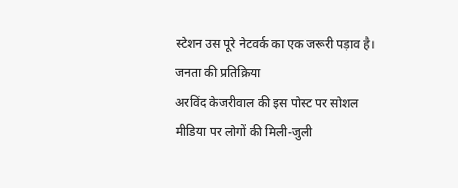स्टेशन उस पूरे नेटवर्क का एक जरूरी पड़ाव है।
जनता की प्रतिक्रिया
अरविंद केजरीवाल की इस पोस्ट पर सोशल मीडिया पर लोगों की मिली-जुली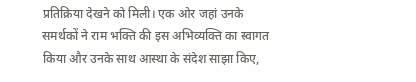प्रतिक्रिया देखने को मिली। एक ओर जहां उनके समर्थकों ने राम भक्ति की इस अभिव्यक्ति का स्वागत किया और उनके साथ आस्था के संदेश साझा किए,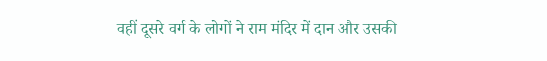वहीं दूसरे वर्ग के लोगों ने राम मंदिर में दान और उसकी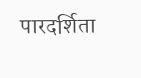पारदर्शिता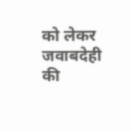को लेकर जवाबदेही की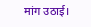मांग उठाई।